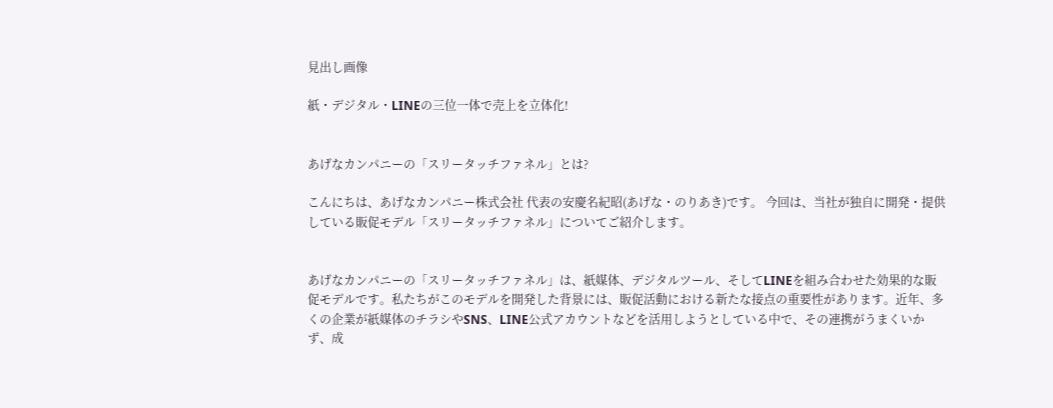見出し画像

紙・デジタル・LINEの三位一体で売上を立体化!


あげなカンパニーの「スリータッチファネル」とは?

こんにちは、あげなカンパニー株式会社 代表の安慶名紀昭(あげな・のりあき)です。 今回は、当社が独自に開発・提供している販促モデル「スリータッチファネル」についてご紹介します。


あげなカンパニーの「スリータッチファネル」は、紙媒体、デジタルツール、そしてLINEを組み合わせた効果的な販促モデルです。私たちがこのモデルを開発した背景には、販促活動における新たな接点の重要性があります。近年、多くの企業が紙媒体のチラシやSNS、LINE公式アカウントなどを活用しようとしている中で、その連携がうまくいかず、成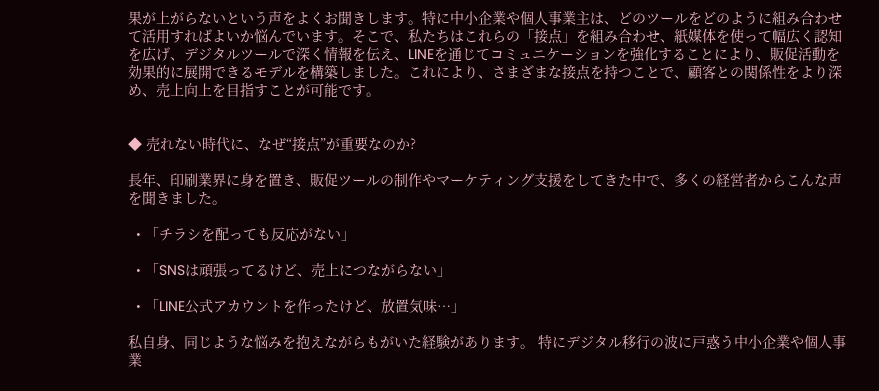果が上がらないという声をよくお聞きします。特に中小企業や個人事業主は、どのツールをどのように組み合わせて活用すればよいか悩んでいます。そこで、私たちはこれらの「接点」を組み合わせ、紙媒体を使って幅広く認知を広げ、デジタルツールで深く情報を伝え、LINEを通じてコミュニケーションを強化することにより、販促活動を効果的に展開できるモデルを構築しました。これにより、さまざまな接点を持つことで、顧客との関係性をより深め、売上向上を目指すことが可能です。


◆ 売れない時代に、なぜ“接点”が重要なのか?

長年、印刷業界に身を置き、販促ツールの制作やマーケティング支援をしてきた中で、多くの経営者からこんな声を聞きました。

  • 「チラシを配っても反応がない」

  • 「SNSは頑張ってるけど、売上につながらない」

  • 「LINE公式アカウントを作ったけど、放置気味…」

私自身、同じような悩みを抱えながらもがいた経験があります。 特にデジタル移行の波に戸惑う中小企業や個人事業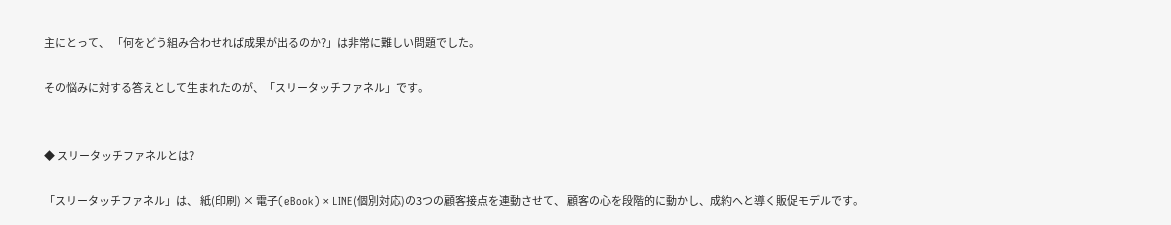主にとって、 「何をどう組み合わせれば成果が出るのか?」は非常に難しい問題でした。

その悩みに対する答えとして生まれたのが、「スリータッチファネル」です。


◆ スリータッチファネルとは?

「スリータッチファネル」は、 紙(印刷) × 電子(eBook) × LINE(個別対応)の3つの顧客接点を連動させて、 顧客の心を段階的に動かし、成約へと導く販促モデルです。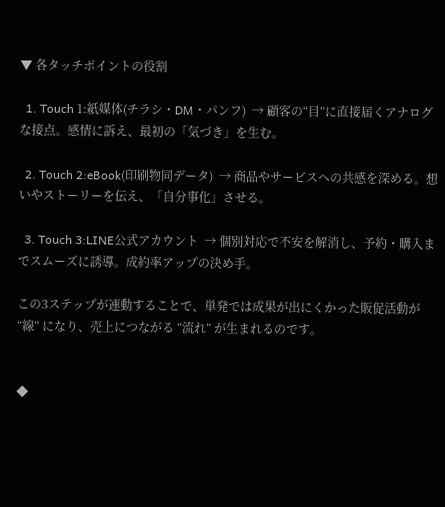▼ 各タッチポイントの役割

  1. Touch 1:紙媒体(チラシ・DM・パンフ)  → 顧客の“目”に直接届くアナログな接点。感情に訴え、最初の「気づき」を生む。

  2. Touch 2:eBook(印刷物同データ)  → 商品やサービスへの共感を深める。想いやストーリーを伝え、「自分事化」させる。

  3. Touch 3:LINE公式アカウント  → 個別対応で不安を解消し、予約・購入までスムーズに誘導。成約率アップの決め手。

この3ステップが連動することで、単発では成果が出にくかった販促活動が “線” になり、売上につながる “流れ” が生まれるのです。


◆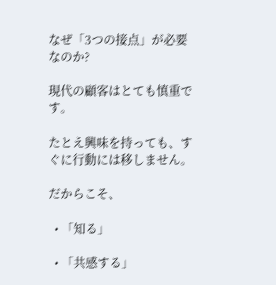なぜ「3つの接点」が必要なのか?

現代の顧客はとても慎重です。

たとえ興味を持っても、すぐに行動には移しません。

だからこそ、

  • 「知る」

  • 「共感する」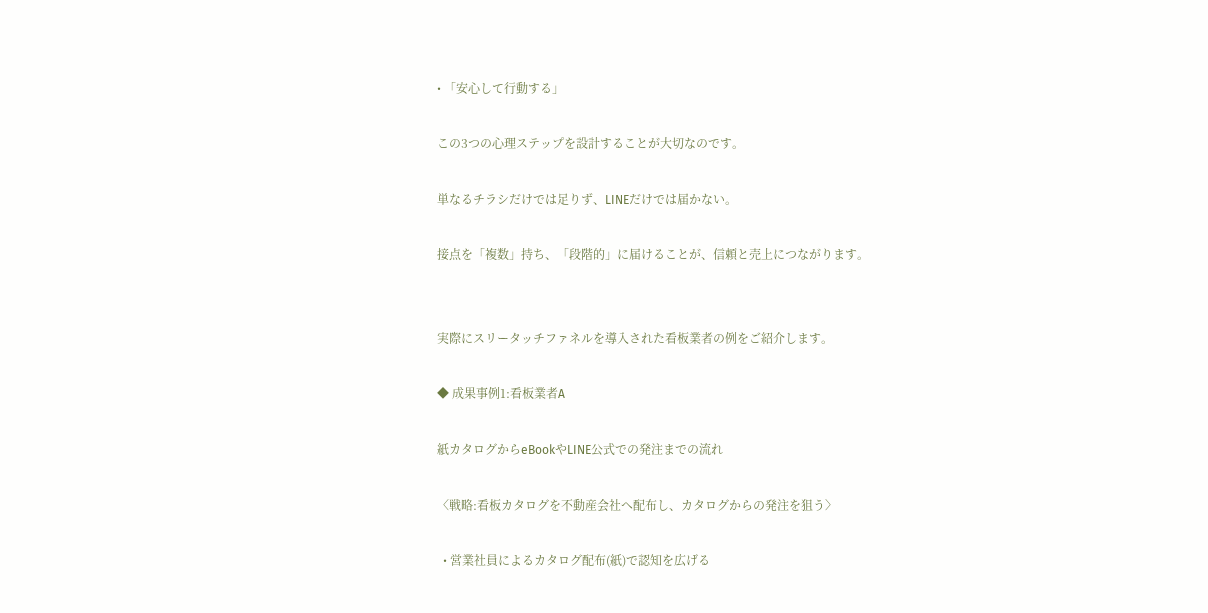• 「安心して行動する」

この3つの心理ステップを設計することが大切なのです。

単なるチラシだけでは足りず、LINEだけでは届かない。

接点を「複数」持ち、「段階的」に届けることが、信頼と売上につながります。


実際にスリータッチファネルを導入された看板業者の例をご紹介します。

◆ 成果事例1:看板業者A

紙カタログからeBookやLINE公式での発注までの流れ

〈戦略:看板カタログを不動産会社へ配布し、カタログからの発注を狙う〉

  • 営業社員によるカタログ配布(紙)で認知を広げる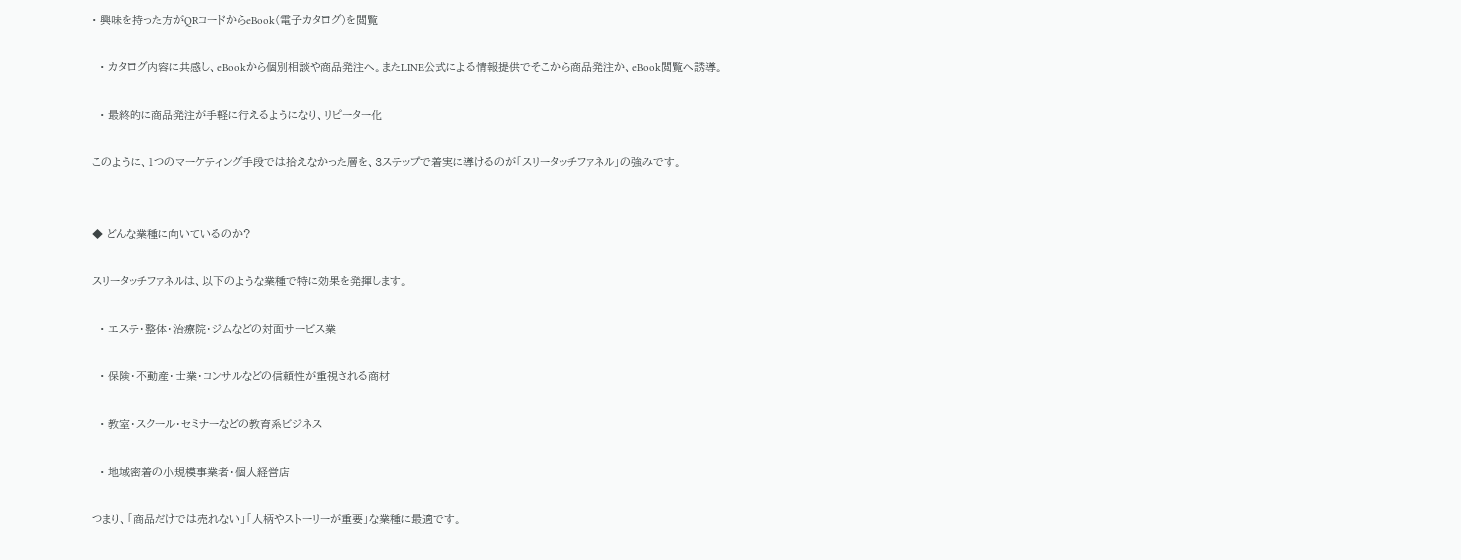• 興味を持った方がQRコードからeBook(電子カタログ)を閲覧

  • カタログ内容に共感し、eBookから個別相談や商品発注へ。またLINE公式による情報提供でそこから商品発注か、eBook閲覧へ誘導。

  • 最終的に商品発注が手軽に行えるようになり、リピーター化

このように、1つのマーケティング手段では拾えなかった層を、3ステップで着実に導けるのが「スリータッチファネル」の強みです。


◆ どんな業種に向いているのか?

スリータッチファネルは、以下のような業種で特に効果を発揮します。

  • エステ・整体・治療院・ジムなどの対面サービス業

  • 保険・不動産・士業・コンサルなどの信頼性が重視される商材

  • 教室・スクール・セミナーなどの教育系ビジネス

  • 地域密着の小規模事業者・個人経営店

つまり、「商品だけでは売れない」「人柄やストーリーが重要」な業種に最適です。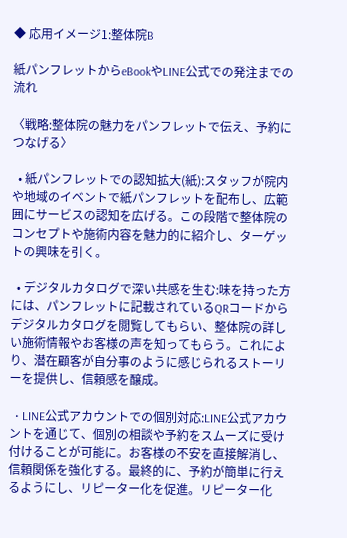◆ 応用イメージ1:整体院B

紙パンフレットからeBookやLINE公式での発注までの流れ

〈戦略:整体院の魅力をパンフレットで伝え、予約につなげる〉

  • 紙パンフレットでの認知拡大(紙):スタッフが院内や地域のイベントで紙パンフレットを配布し、広範囲にサービスの認知を広げる。この段階で整体院のコンセプトや施術内容を魅力的に紹介し、ターゲットの興味を引く。

  • デジタルカタログで深い共感を生む:味を持った方には、パンフレットに記載されているQRコードからデジタルカタログを閲覧してもらい、整体院の詳しい施術情報やお客様の声を知ってもらう。これにより、潜在顧客が自分事のように感じられるストーリーを提供し、信頼感を醸成。

  • LINE公式アカウントでの個別対応:LINE公式アカウントを通じて、個別の相談や予約をスムーズに受け付けることが可能に。お客様の不安を直接解消し、信頼関係を強化する。最終的に、予約が簡単に行えるようにし、リピーター化を促進。リピーター化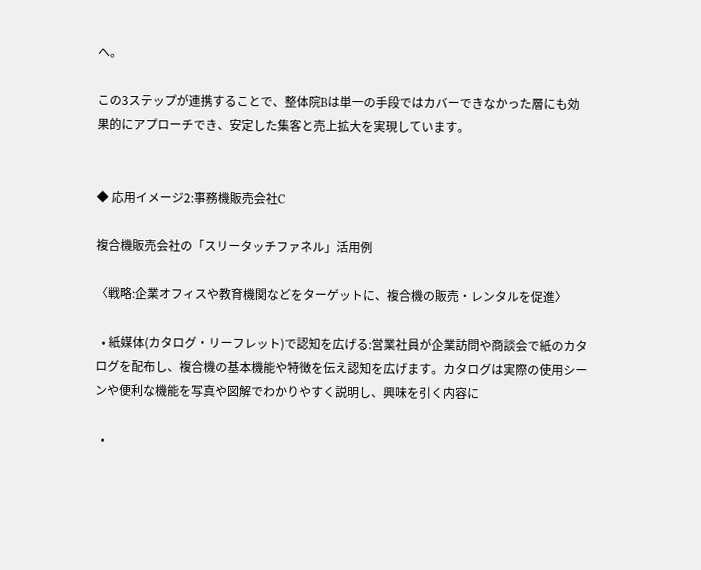へ。

この3ステップが連携することで、整体院Bは単一の手段ではカバーできなかった層にも効果的にアプローチでき、安定した集客と売上拡大を実現しています。


◆ 応用イメージ2:事務機販売会社C

複合機販売会社の「スリータッチファネル」活用例

〈戦略:企業オフィスや教育機関などをターゲットに、複合機の販売・レンタルを促進〉

  • 紙媒体(カタログ・リーフレット)で認知を広げる:営業社員が企業訪問や商談会で紙のカタログを配布し、複合機の基本機能や特徴を伝え認知を広げます。カタログは実際の使用シーンや便利な機能を写真や図解でわかりやすく説明し、興味を引く内容に

  •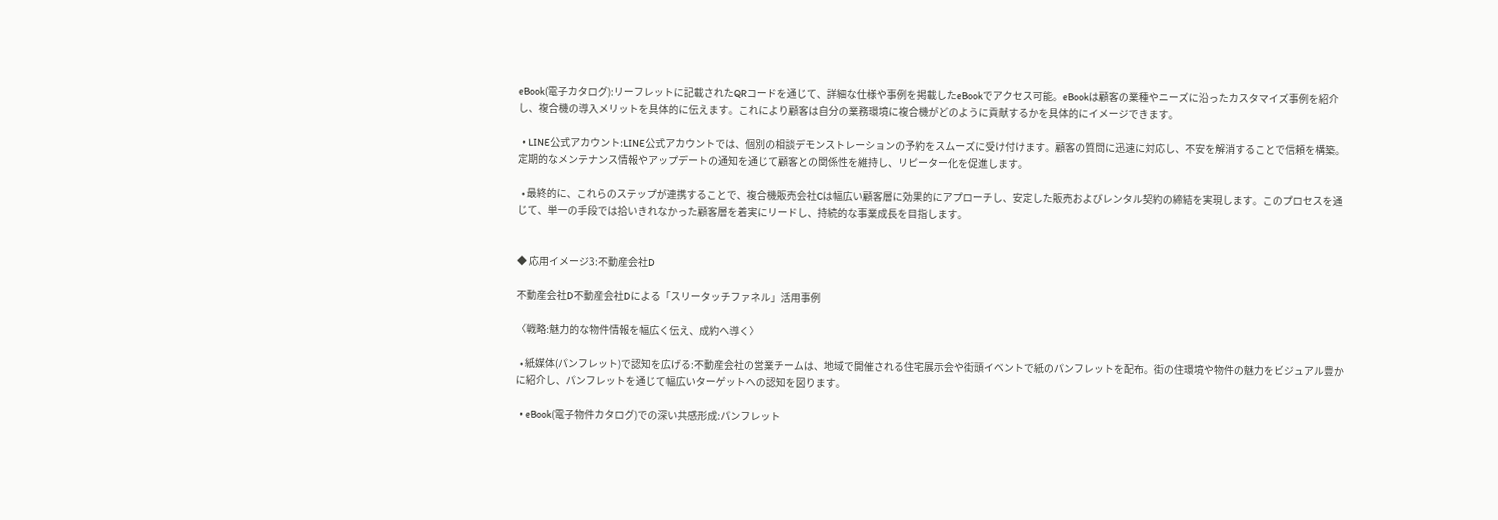eBook(電子カタログ):リーフレットに記載されたQRコードを通じて、詳細な仕様や事例を掲載したeBookでアクセス可能。eBookは顧客の業種やニーズに沿ったカスタマイズ事例を紹介し、複合機の導入メリットを具体的に伝えます。これにより顧客は自分の業務環境に複合機がどのように貢献するかを具体的にイメージできます。

  • LINE公式アカウント:LINE公式アカウントでは、個別の相談デモンストレーションの予約をスムーズに受け付けます。顧客の質問に迅速に対応し、不安を解消することで信頼を構築。定期的なメンテナンス情報やアップデートの通知を通じて顧客との関係性を維持し、リピーター化を促進します。

  • 最終的に、これらのステップが連携することで、複合機販売会社Cは幅広い顧客層に効果的にアプローチし、安定した販売およびレンタル契約の締結を実現します。このプロセスを通じて、単一の手段では拾いきれなかった顧客層を着実にリードし、持続的な事業成長を目指します。


◆ 応用イメージ3:不動産会社D

不動産会社D不動産会社Dによる「スリータッチファネル」活用事例

〈戦略:魅力的な物件情報を幅広く伝え、成約へ導く〉

  • 紙媒体(パンフレット)で認知を広げる:不動産会社の営業チームは、地域で開催される住宅展示会や街頭イベントで紙のパンフレットを配布。街の住環境や物件の魅力をビジュアル豊かに紹介し、パンフレットを通じて幅広いターゲットへの認知を図ります。

  • eBook(電子物件カタログ)での深い共感形成:パンフレット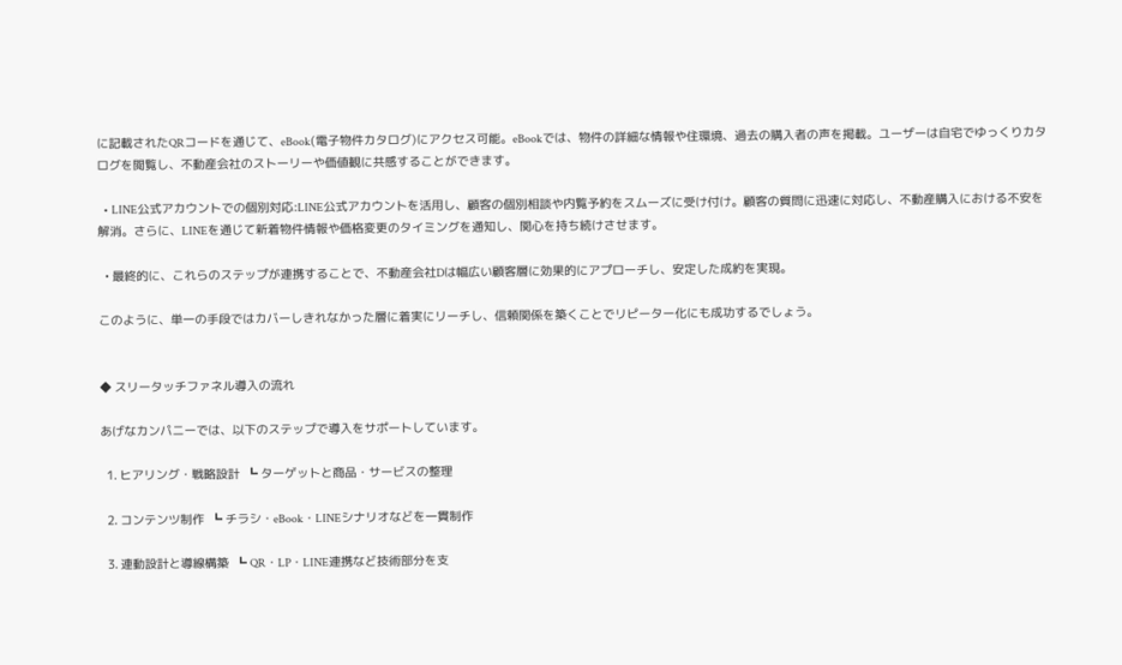に記載されたQRコードを通じて、eBook(電子物件カタログ)にアクセス可能。eBookでは、物件の詳細な情報や住環境、過去の購入者の声を掲載。ユーザーは自宅でゆっくりカタログを閲覧し、不動産会社のストーリーや価値観に共感することができます。

  • LINE公式アカウントでの個別対応:LINE公式アカウントを活用し、顧客の個別相談や内覧予約をスムーズに受け付け。顧客の質問に迅速に対応し、不動産購入における不安を解消。さらに、LINEを通じて新着物件情報や価格変更のタイミングを通知し、関心を持ち続けさせます。

  • 最終的に、これらのステップが連携することで、不動産会社Dは幅広い顧客層に効果的にアプローチし、安定した成約を実現。

このように、単一の手段ではカバーしきれなかった層に着実にリーチし、信頼関係を築くことでリピーター化にも成功するでしょう。


◆ スリータッチファネル導入の流れ

あげなカンパニーでは、以下のステップで導入をサポートしています。

  1. ヒアリング・戦略設計  ┗ ターゲットと商品・サービスの整理

  2. コンテンツ制作  ┗ チラシ・eBook・LINEシナリオなどを一貫制作

  3. 連動設計と導線構築  ┗ QR・LP・LINE連携など技術部分を支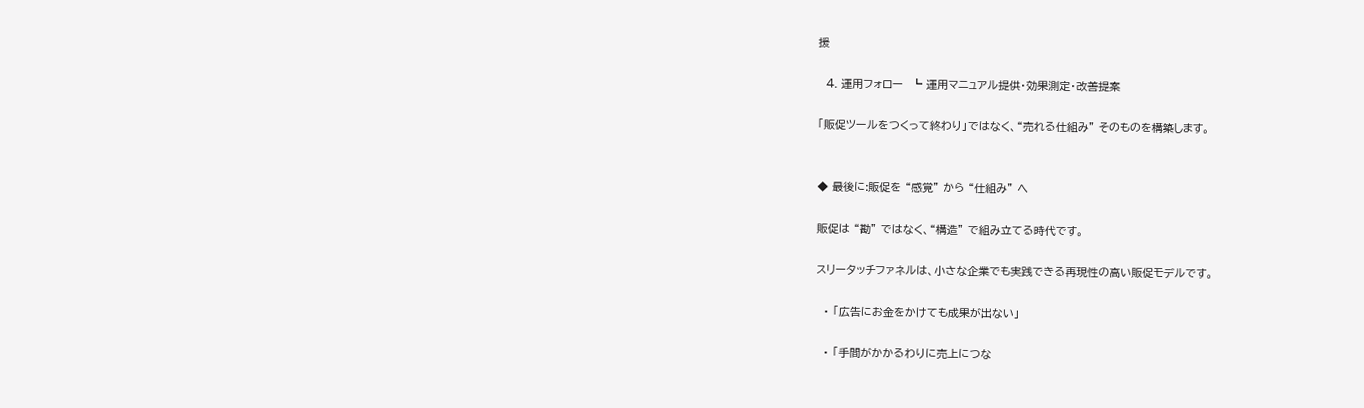援

  4. 運用フォロー  ┗ 運用マニュアル提供・効果測定・改善提案

「販促ツールをつくって終わり」ではなく、“売れる仕組み” そのものを構築します。


◆ 最後に:販促を “感覚” から “仕組み” へ

販促は “勘” ではなく、“構造” で組み立てる時代です。

スリータッチファネルは、小さな企業でも実践できる再現性の高い販促モデルです。

  • 「広告にお金をかけても成果が出ない」

  • 「手間がかかるわりに売上につな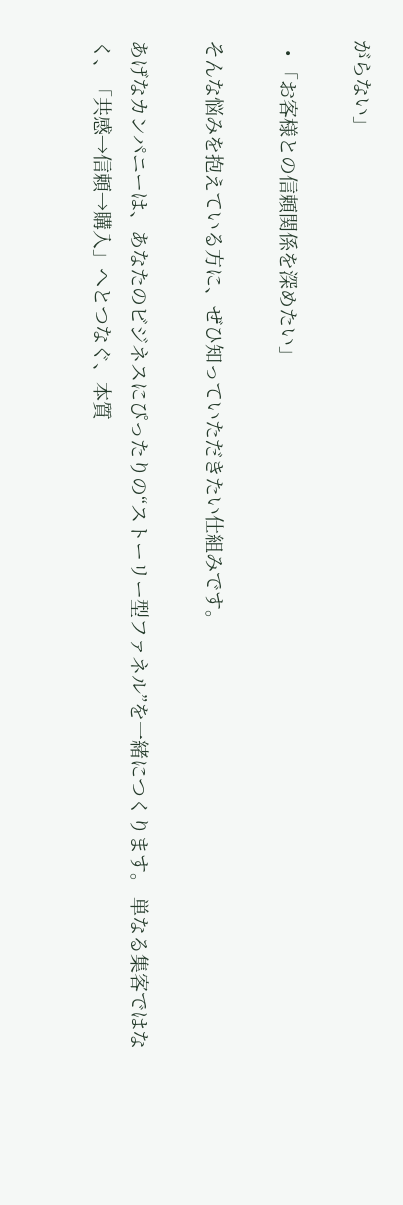がらない」

  • 「お客様との信頼関係を深めたい」

そんな悩みを抱えている方に、ぜひ知っていただきたい仕組みです。

あげなカンパニーは、あなたのビジネスにぴったりの“ストーリー型ファネル”を一緒につくります。 単なる集客ではなく、「共感→信頼→購入」へとつなぐ、本質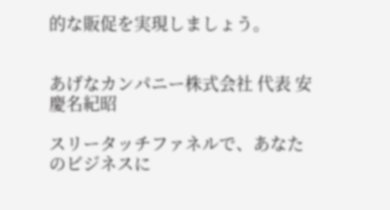的な販促を実現しましょう。


あげなカンパニー株式会社 代表 安慶名紀昭

スリータッチファネルで、あなたのビジネスに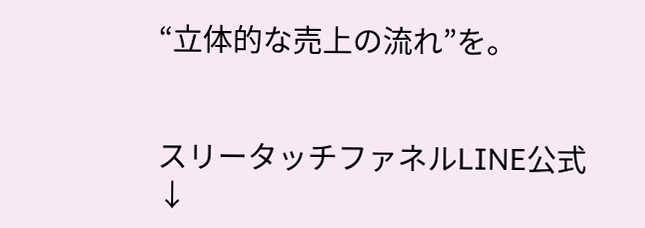“立体的な売上の流れ”を。


スリータッチファネルLINE公式
↓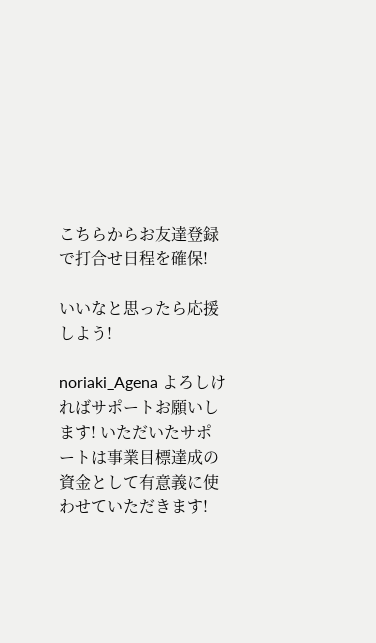こちらからお友達登録で打合せ日程を確保!

いいなと思ったら応援しよう!

noriaki_Agena よろしければサポートお願いします! いただいたサポートは事業目標達成の資金として有意義に使わせていただきます!